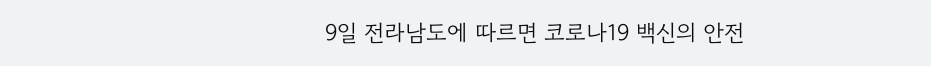9일 전라남도에 따르면 코로나19 백신의 안전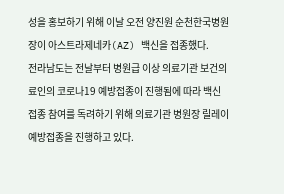성을 홍보하기 위해 이날 오전 양진원 순천한국병원장이 아스트라제네카(AZ) 백신을 접종했다.
전라남도는 전날부터 병원급 이상 의료기관 보건의료인의 코로나19 예방접종이 진행됨에 따라 백신접종 참여를 독려하기 위해 의료기관 병원장 릴레이 예방접종을 진행하고 있다.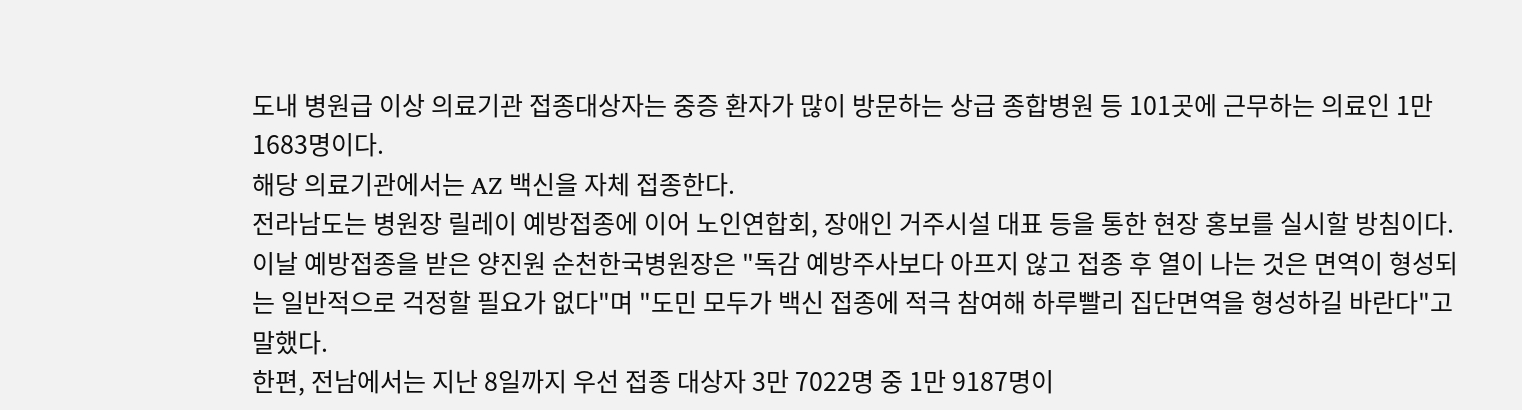도내 병원급 이상 의료기관 접종대상자는 중증 환자가 많이 방문하는 상급 종합병원 등 101곳에 근무하는 의료인 1만 1683명이다.
해당 의료기관에서는 AZ 백신을 자체 접종한다.
전라남도는 병원장 릴레이 예방접종에 이어 노인연합회, 장애인 거주시설 대표 등을 통한 현장 홍보를 실시할 방침이다.
이날 예방접종을 받은 양진원 순천한국병원장은 "독감 예방주사보다 아프지 않고 접종 후 열이 나는 것은 면역이 형성되는 일반적으로 걱정할 필요가 없다"며 "도민 모두가 백신 접종에 적극 참여해 하루빨리 집단면역을 형성하길 바란다"고 말했다.
한편, 전남에서는 지난 8일까지 우선 접종 대상자 3만 7022명 중 1만 9187명이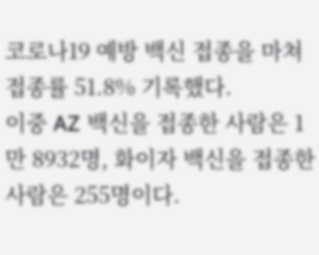코로나19 예방 백신 접종을 마쳐 접종률 51.8% 기록했다.
이중 AZ 백신을 접종한 사람은 1만 8932명, 화이자 백신을 접종한 사람은 255명이다.